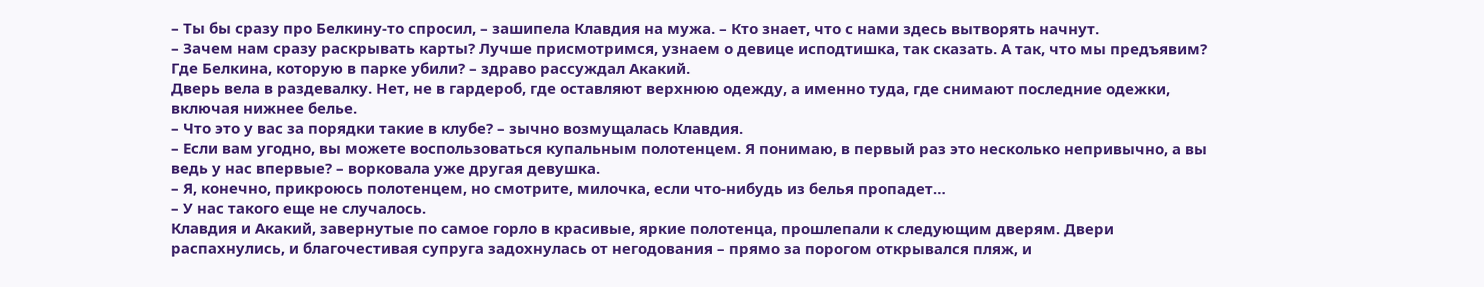– Ты бы сразу про Белкину-то спросил, – зашипела Клавдия на мужа. – Кто знает, что с нами здесь вытворять начнут.
– Зачем нам сразу раскрывать карты? Лучше присмотримся, узнаем о девице исподтишка, так сказать. А так, что мы предъявим? Где Белкина, которую в парке убили? – здраво рассуждал Акакий.
Дверь вела в раздевалку. Нет, не в гардероб, где оставляют верхнюю одежду, а именно туда, где снимают последние одежки, включая нижнее белье.
– Что это у вас за порядки такие в клубе? – зычно возмущалась Клавдия.
– Если вам угодно, вы можете воспользоваться купальным полотенцем. Я понимаю, в первый раз это несколько непривычно, а вы ведь у нас впервые? – ворковала уже другая девушка.
– Я, конечно, прикроюсь полотенцем, но смотрите, милочка, если что-нибудь из белья пропадет…
– У нас такого еще не случалось.
Клавдия и Акакий, завернутые по самое горло в красивые, яркие полотенца, прошлепали к следующим дверям. Двери распахнулись, и благочестивая супруга задохнулась от негодования – прямо за порогом открывался пляж, и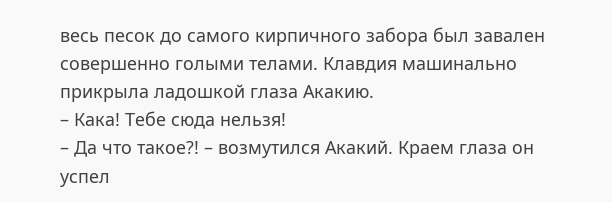весь песок до самого кирпичного забора был завален совершенно голыми телами. Клавдия машинально прикрыла ладошкой глаза Акакию.
– Кака! Тебе сюда нельзя!
– Да что такое?! – возмутился Акакий. Краем глаза он успел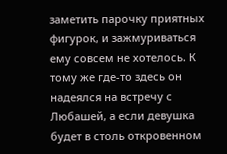заметить парочку приятных фигурок, и зажмуриваться ему совсем не хотелось. К тому же где-то здесь он надеялся на встречу с Любашей, а если девушка будет в столь откровенном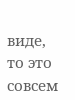виде, то это совсем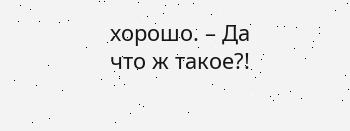хорошо. – Да что ж такое?!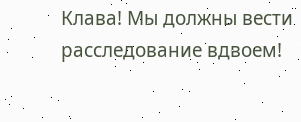Клава! Мы должны вести расследование вдвоем!